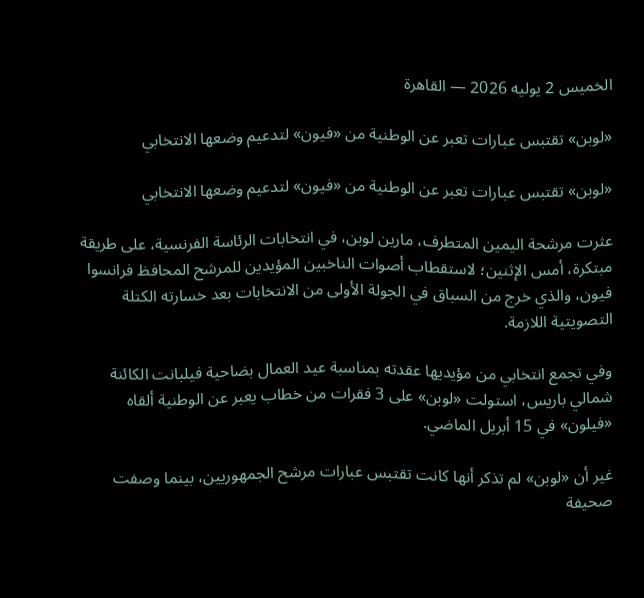الخميس 2 يوليه 2026 — القاهرة

«لوبن» تقتبس عبارات تعبر عن الوطنية من «فيون» لتدعيم وضعها الانتخابي

«لوبن» تقتبس عبارات تعبر عن الوطنية من «فيون» لتدعيم وضعها الانتخابي

عثرت مرشحة اليمين المتطرف، مارين لوبن، في انتخابات الرئاسة الفرنسية، على طريقة مبتكرة، أمس الإثنين؛ لاستقطاب أصوات الناخبين المؤيدين للمرشح المحافظ فرانسوا فيون، والذي خرج من السباق في الجولة الأولى من الانتخابات بعد خسارته الكتلة التصويتية اللازمة.

وفي تجمع انتخابي من مؤيديها عقدته بمناسبة عيد العمال بضاحية فيلبانت الكائنة شمالي باريس، استولت «لوبن» على 3 فقرات من خطاب يعبر عن الوطنية ألقاه «فيلون» في 15 أبريل الماضي.

غير أن «لوبن» لم تذكر أنها كانت تقتبس عبارات مرشح الجمهوريين، بينما وصفت صحيفة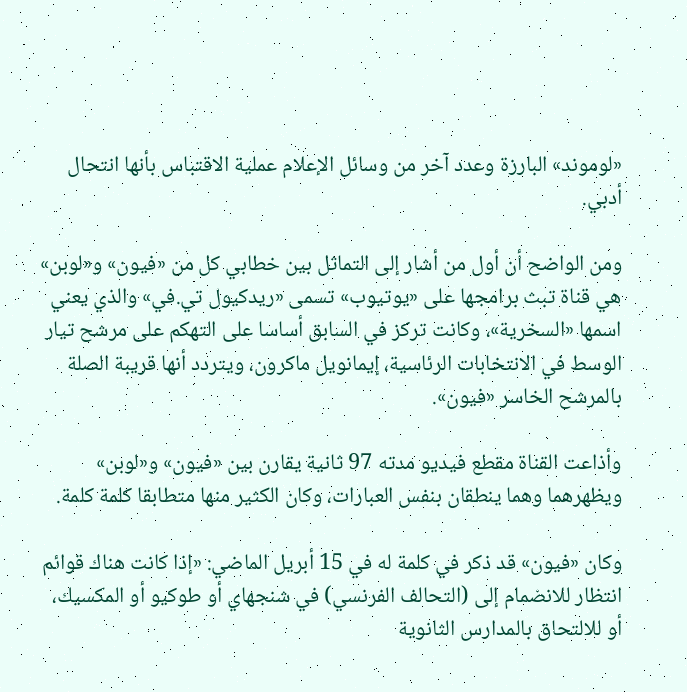«لوموند» البارزة وعدد آخر من وسائل الإعلام عملية الاقتباس بأنها انتحال أدبي.

ومن الواضح أن أول من أشار إلى التماثل بين خطابي كل من «فيون» و«لوبن» هي قناة تبث برامجها على «يوتيوب» تسمى «ريدكيول تي.في» والذي يعني اسمها «السخرية»، وكانت تركز في السابق أساسا على التهكم على مرشح تيار الوسط في الانتخابات الرئاسية، إيمانويل ماكرون، ويتردد أنها قريبة الصلة بالمرشح الخاسر «فيون».

وأذاعت القناة مقطع فيديو مدته 97 ثانية يقارن بين «فيون» و«لوبن» ويظهرهما وهما ينطقان بنفس العبارات، وكان الكثير منها متطابقا كلمة كلمة.

وكان «فيون» قد ذكر في كلمة له في 15 أبريل الماضي: «إذا كانت هناك قوائم انتظار للانضمام إلى (التحالف الفرنسي) في شنجهاي أو طوكيو أو المكسيك، أو للالتحاق بالمدارس الثانوية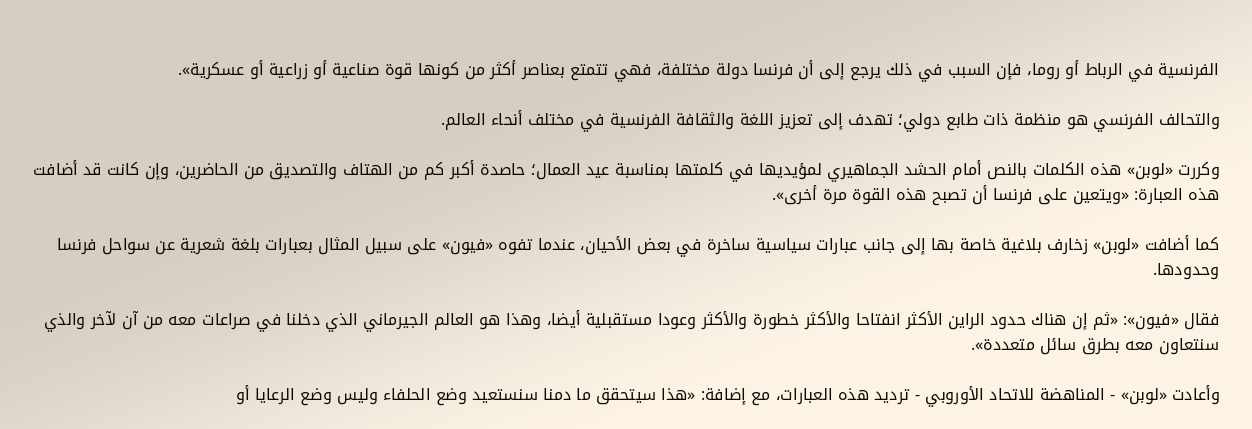الفرنسية في الرباط أو روما، فإن السبب في ذلك يرجع إلى أن فرنسا دولة مختلفة، فهي تتمتع بعناصر أكثر من كونها قوة صناعية أو زراعية أو عسكرية».

والتحالف الفرنسي هو منظمة ذات طابع دولي؛ تهدف إلى تعزيز اللغة والثقافة الفرنسية في مختلف أنحاء العالم.

وكررت «لوبن» هذه الكلمات بالنص أمام الحشد الجماهيري لمؤيديها في كلمتها بمناسبة عيد العمال؛ حاصدة أكبر كم من الهتاف والتصديق من الحاضرين، وإن كانت قد أضافت هذه العبارة: «ويتعين على فرنسا أن تصبح هذه القوة مرة أخرى».

كما أضافت «لوبن» زخارف بلاغية خاصة بها إلى جانب عبارات سياسية ساخرة في بعض الأحيان، عندما تفوه «فيون» على سبيل المثال بعبارات بلغة شعرية عن سواحل فرنسا وحدودها.

فقال «فيون»: «ثم إن هناك حدود الراين الأكثر انفتاحا والأكثر خطورة والأكثر وعودا مستقبلية أيضا، وهذا هو العالم الجيرماني الذي دخلنا في صراعات معه من آن لآخر والذي سنتعاون معه بطرق سائل متعددة».

وأعادت «لوبن» - المناهضة للاتحاد الأوروبي - ترديد هذه العبارات، مع إضافة: «هذا سيتحقق ما دمنا سنستعيد وضع الحلفاء وليس وضع الرعايا أو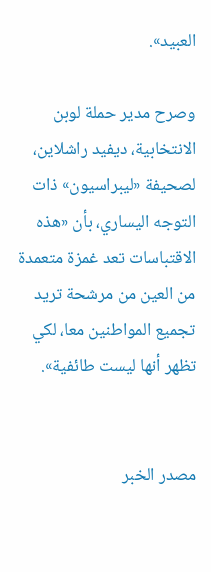العبيد».

وصرح مدير حملة لوبن الانتخابية، ديفيد راشلاين، لصحيفة «ليبراسيون» ذات التوجه اليساري، بأن «هذه الاقتباسات تعد غمزة متعمدة من العين من مرشحة تريد تجميع المواطنين معا، لكي تظهر أنها ليست طائفية».


مصدر الخبر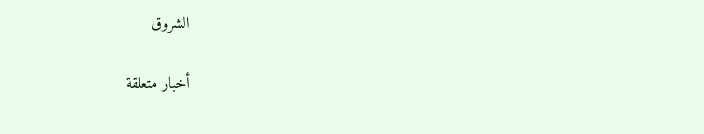الشروق

أخبار متعلقة